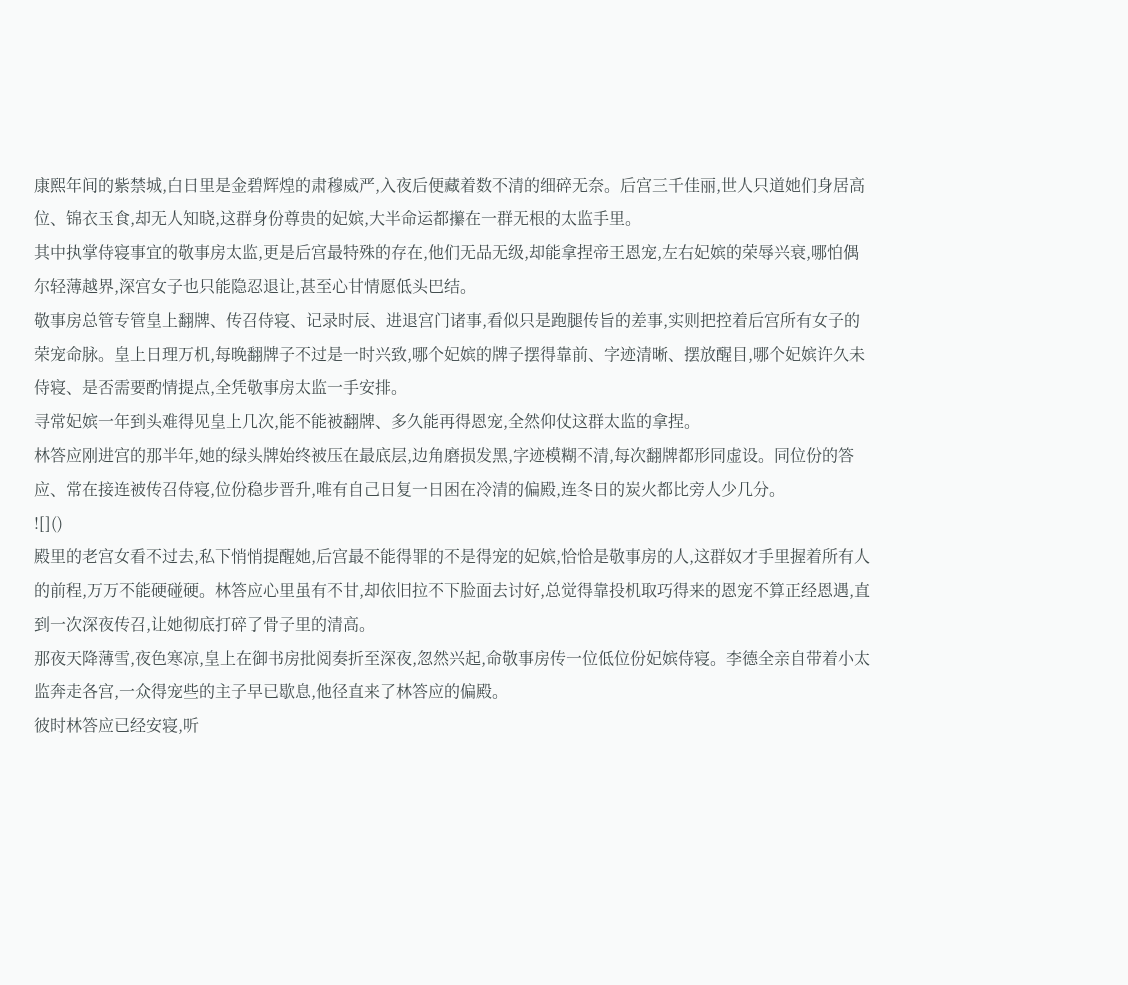康熙年间的紫禁城,白日里是金碧辉煌的肃穆威严,入夜后便藏着数不清的细碎无奈。后宫三千佳丽,世人只道她们身居高位、锦衣玉食,却无人知晓,这群身份尊贵的妃嫔,大半命运都攥在一群无根的太监手里。
其中执掌侍寝事宜的敬事房太监,更是后宫最特殊的存在,他们无品无级,却能拿捏帝王恩宠,左右妃嫔的荣辱兴衰,哪怕偶尔轻薄越界,深宫女子也只能隐忍退让,甚至心甘情愿低头巴结。
敬事房总管专管皇上翻牌、传召侍寝、记录时辰、进退宫门诸事,看似只是跑腿传旨的差事,实则把控着后宫所有女子的荣宠命脉。皇上日理万机,每晚翻牌子不过是一时兴致,哪个妃嫔的牌子摆得靠前、字迹清晰、摆放醒目,哪个妃嫔许久未侍寝、是否需要酌情提点,全凭敬事房太监一手安排。
寻常妃嫔一年到头难得见皇上几次,能不能被翻牌、多久能再得恩宠,全然仰仗这群太监的拿捏。
林答应刚进宫的那半年,她的绿头牌始终被压在最底层,边角磨损发黑,字迹模糊不清,每次翻牌都形同虚设。同位份的答应、常在接连被传召侍寝,位份稳步晋升,唯有自己日复一日困在冷清的偏殿,连冬日的炭火都比旁人少几分。
![]()
殿里的老宫女看不过去,私下悄悄提醒她,后宫最不能得罪的不是得宠的妃嫔,恰恰是敬事房的人,这群奴才手里握着所有人的前程,万万不能硬碰硬。林答应心里虽有不甘,却依旧拉不下脸面去讨好,总觉得靠投机取巧得来的恩宠不算正经恩遇,直到一次深夜传召,让她彻底打碎了骨子里的清高。
那夜天降薄雪,夜色寒凉,皇上在御书房批阅奏折至深夜,忽然兴起,命敬事房传一位低位份妃嫔侍寝。李德全亲自带着小太监奔走各宫,一众得宠些的主子早已歇息,他径直来了林答应的偏殿。
彼时林答应已经安寝,听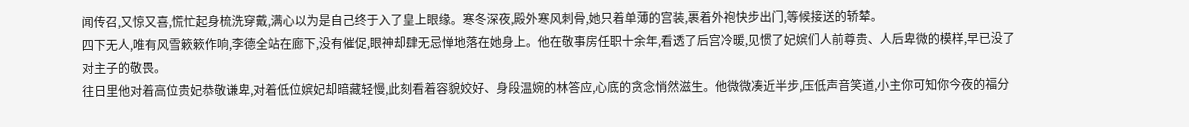闻传召,又惊又喜,慌忙起身梳洗穿戴,满心以为是自己终于入了皇上眼缘。寒冬深夜,殿外寒风刺骨,她只着单薄的宫装,裹着外袍快步出门,等候接送的轿辇。
四下无人,唯有风雪簌簌作响,李德全站在廊下,没有催促,眼神却肆无忌惮地落在她身上。他在敬事房任职十余年,看透了后宫冷暖,见惯了妃嫔们人前尊贵、人后卑微的模样,早已没了对主子的敬畏。
往日里他对着高位贵妃恭敬谦卑,对着低位嫔妃却暗藏轻慢,此刻看着容貌姣好、身段温婉的林答应,心底的贪念悄然滋生。他微微凑近半步,压低声音笑道,小主你可知你今夜的福分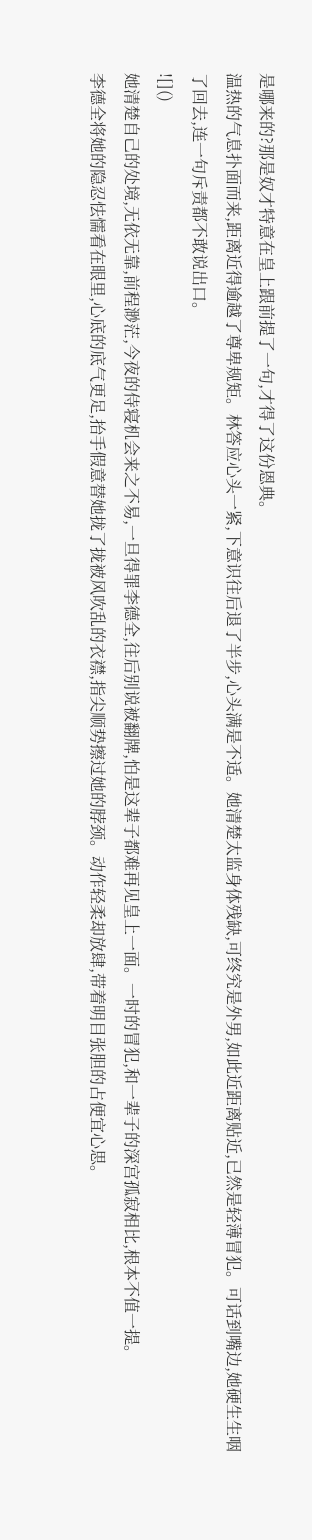是哪来的?那是奴才特意在皇上跟前提了一句,才得了这份恩典。
温热的气息扑面而来,距离近得逾越了尊卑规矩。林答应心头一紧,下意识往后退了半步,心头满是不适。她清楚太监身体残缺,可终究是外男,如此近距离贴近,已然是轻薄冒犯。可话到嘴边,她硬生生咽了回去,连一句斥责都不敢说出口。
![]()
她清楚自己的处境,无依无靠,前程渺茫,今夜的侍寝机会来之不易,一旦得罪李德全,往后别说被翻牌,怕是这辈子都难再见皇上一面。一时的冒犯,和一辈子的深宫孤寂相比,根本不值一提。
李德全将她的隐忍怯懦看在眼里,心底的底气更足,抬手假意替她拢了拢被风吹乱的衣襟,指尖顺势擦过她的脖颈。动作轻柔却放肆,带着明目张胆的占便宜心思。